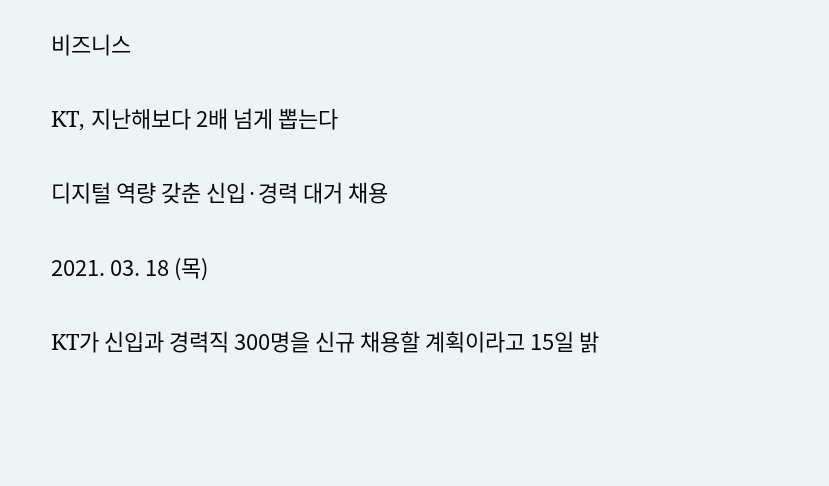비즈니스

KT, 지난해보다 2배 넘게 뽑는다

디지털 역량 갖춘 신입·경력 대거 채용

2021. 03. 18 (목)

KT가 신입과 경력직 300명을 신규 채용할 계획이라고 15일 밝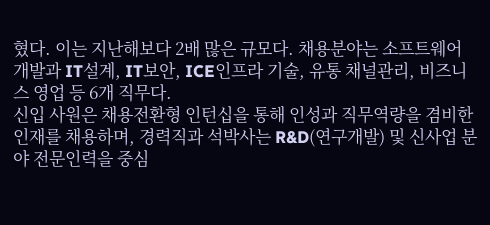혔다. 이는 지난해보다 2배 많은 규모다. 채용분야는 소프트웨어개발과 IT설계, IT보안, ICE인프라 기술, 유통 채널관리, 비즈니스 영업 등 6개 직무다.
신입 사원은 채용전환형 인턴십을 통해 인성과 직무역량을 겸비한 인재를 채용하며, 경력직과 석박사는 R&D(연구개발) 및 신사업 분야 전문인력을 중심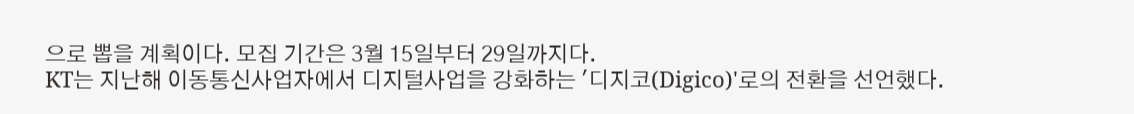으로 뽑을 계획이다. 모집 기간은 3월 15일부터 29일까지다.
KT는 지난해 이동통신사업자에서 디지털사업을 강화하는 '디지코(Digico)'로의 전환을 선언했다.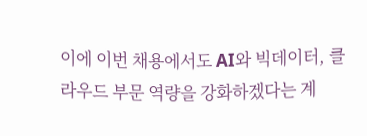이에 이번 채용에서도 AI와 빅데이터, 클라우드 부문 역량을 강화하겠다는 계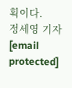획이다.
정세영 기자 [email protected]